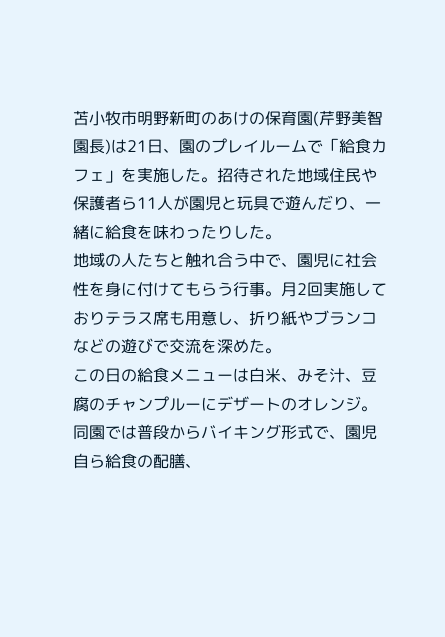苫小牧市明野新町のあけの保育園(芹野美智園長)は21日、園のプレイルームで「給食カフェ」を実施した。招待された地域住民や保護者ら11人が園児と玩具で遊んだり、一緒に給食を味わったりした。
地域の人たちと触れ合う中で、園児に社会性を身に付けてもらう行事。月2回実施しておりテラス席も用意し、折り紙やブランコなどの遊びで交流を深めた。
この日の給食メニューは白米、みそ汁、豆腐のチャンプルーにデザートのオレンジ。同園では普段からバイキング形式で、園児自ら給食の配膳、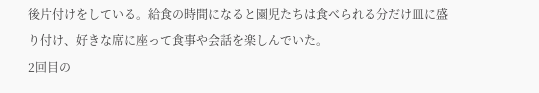後片付けをしている。給食の時間になると園児たちは食べられる分だけ皿に盛り付け、好きな席に座って食事や会話を楽しんでいた。
2回目の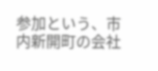参加という、市内新開町の会社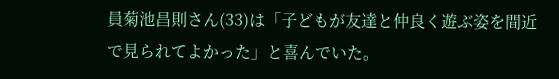員菊池昌則さん(33)は「子どもが友達と仲良く遊ぶ姿を間近で見られてよかった」と喜んでいた。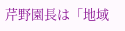芹野園長は「地域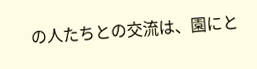の人たちとの交流は、園にと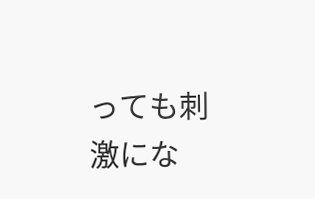っても刺激にな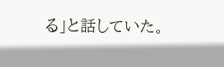る」と話していた。